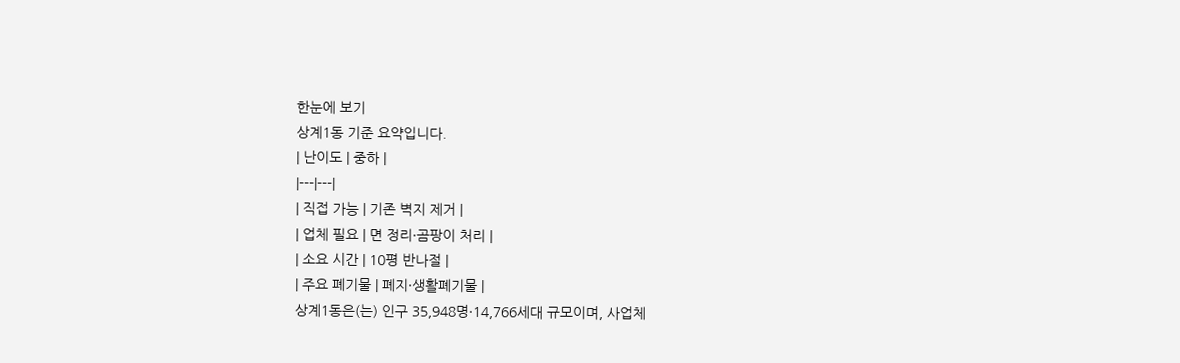한눈에 보기
상계1동 기준 요약입니다.
| 난이도 | 중하 |
|---|---|
| 직접 가능 | 기존 벽지 제거 |
| 업체 필요 | 면 정리·곰팡이 처리 |
| 소요 시간 | 10평 반나절 |
| 주요 폐기물 | 폐지·생활폐기물 |
상계1동은(는) 인구 35,948명·14,766세대 규모이며, 사업체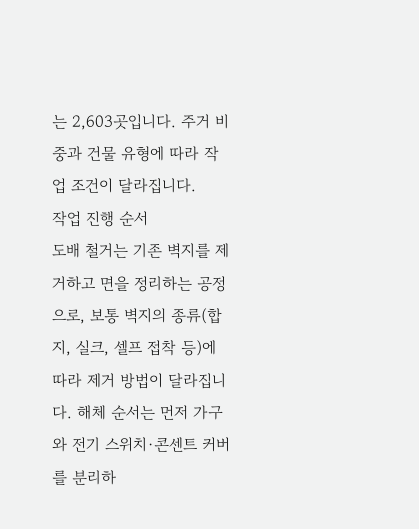는 2,603곳입니다. 주거 비중과 건물 유형에 따라 작업 조건이 달라집니다.
작업 진행 순서
도배 철거는 기존 벽지를 제거하고 면을 정리하는 공정으로, 보통 벽지의 종류(합지, 실크, 셀프 접착 등)에 따라 제거 방법이 달라집니다. 해체 순서는 먼저 가구와 전기 스위치·콘센트 커버를 분리하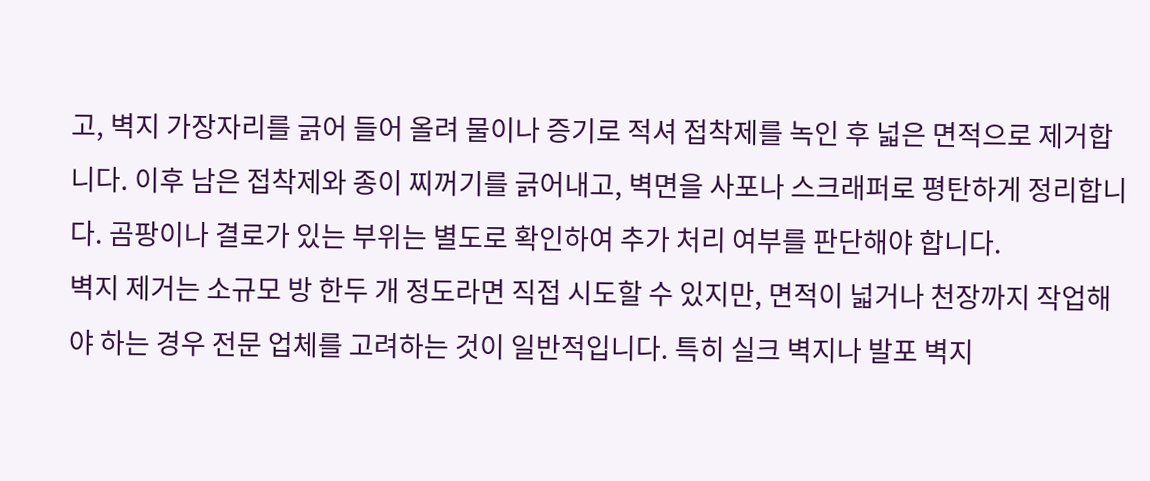고, 벽지 가장자리를 긁어 들어 올려 물이나 증기로 적셔 접착제를 녹인 후 넓은 면적으로 제거합니다. 이후 남은 접착제와 종이 찌꺼기를 긁어내고, 벽면을 사포나 스크래퍼로 평탄하게 정리합니다. 곰팡이나 결로가 있는 부위는 별도로 확인하여 추가 처리 여부를 판단해야 합니다.
벽지 제거는 소규모 방 한두 개 정도라면 직접 시도할 수 있지만, 면적이 넓거나 천장까지 작업해야 하는 경우 전문 업체를 고려하는 것이 일반적입니다. 특히 실크 벽지나 발포 벽지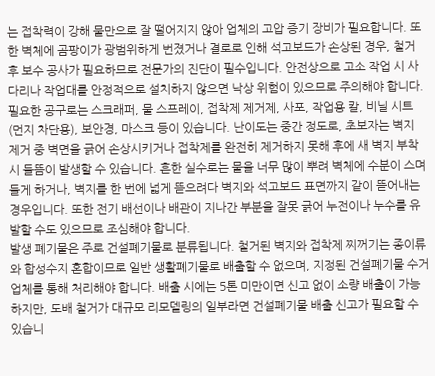는 접착력이 강해 물만으로 잘 떨어지지 않아 업체의 고압 증기 장비가 필요합니다. 또한 벽체에 곰팡이가 광범위하게 번졌거나 결로로 인해 석고보드가 손상된 경우, 철거 후 보수 공사가 필요하므로 전문가의 진단이 필수입니다. 안전상으로 고소 작업 시 사다리나 작업대를 안정적으로 설치하지 않으면 낙상 위험이 있으므로 주의해야 합니다.
필요한 공구로는 스크래퍼, 물 스프레이, 접착제 제거제, 사포, 작업용 칼, 비닐 시트(먼지 차단용), 보안경, 마스크 등이 있습니다. 난이도는 중간 정도로, 초보자는 벽지 제거 중 벽면을 긁어 손상시키거나 접착제를 완전히 제거하지 못해 후에 새 벽지 부착 시 들뜸이 발생할 수 있습니다. 흔한 실수로는 물을 너무 많이 뿌려 벽체에 수분이 스며들게 하거나, 벽지를 한 번에 넓게 뜯으려다 벽지와 석고보드 표면까지 같이 뜯어내는 경우입니다. 또한 전기 배선이나 배관이 지나간 부분을 잘못 긁어 누전이나 누수를 유발할 수도 있으므로 조심해야 합니다.
발생 폐기물은 주로 건설폐기물로 분류됩니다. 철거된 벽지와 접착제 찌꺼기는 종이류와 합성수지 혼합이므로 일반 생활폐기물로 배출할 수 없으며, 지정된 건설폐기물 수거 업체를 통해 처리해야 합니다. 배출 시에는 5톤 미만이면 신고 없이 소량 배출이 가능하지만, 도배 철거가 대규모 리모델링의 일부라면 건설폐기물 배출 신고가 필요할 수 있습니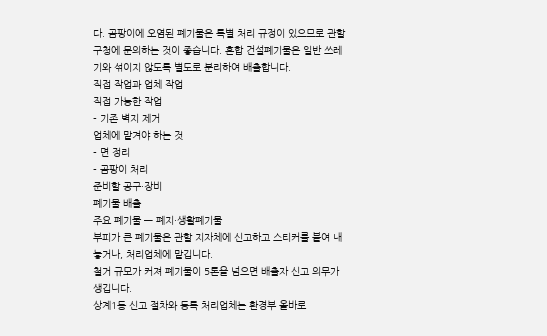다. 곰팡이에 오염된 폐기물은 특별 처리 규정이 있으므로 관할 구청에 문의하는 것이 좋습니다. 혼합 건설폐기물은 일반 쓰레기와 섞이지 않도록 별도로 분리하여 배출합니다.
직접 작업과 업체 작업
직접 가능한 작업
- 기존 벽지 제거
업체에 맡겨야 하는 것
- 면 정리
- 곰팡이 처리
준비할 공구·장비
폐기물 배출
주요 폐기물 — 폐지·생활폐기물
부피가 큰 폐기물은 관할 지자체에 신고하고 스티커를 붙여 내놓거나, 처리업체에 맡깁니다.
철거 규모가 커져 폐기물이 5톤을 넘으면 배출자 신고 의무가 생깁니다.
상계1동 신고 절차와 등록 처리업체는 환경부 올바로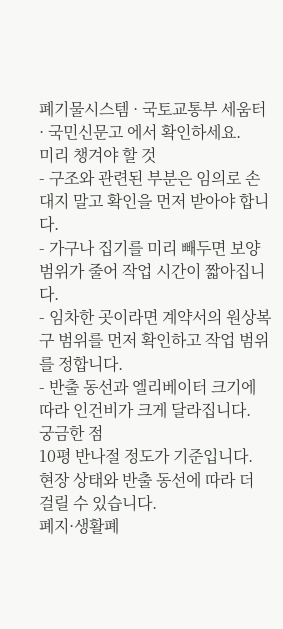폐기물시스템 · 국토교통부 세움터 · 국민신문고 에서 확인하세요.
미리 챙겨야 할 것
- 구조와 관련된 부분은 임의로 손대지 말고 확인을 먼저 받아야 합니다.
- 가구나 집기를 미리 빼두면 보양 범위가 줄어 작업 시간이 짧아집니다.
- 임차한 곳이라면 계약서의 원상복구 범위를 먼저 확인하고 작업 범위를 정합니다.
- 반출 동선과 엘리베이터 크기에 따라 인건비가 크게 달라집니다.
궁금한 점
10평 반나절 정도가 기준입니다. 현장 상태와 반출 동선에 따라 더 걸릴 수 있습니다.
폐지·생활폐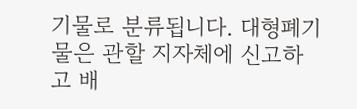기물로 분류됩니다. 대형폐기물은 관할 지자체에 신고하고 배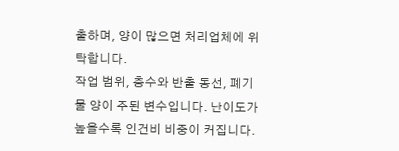출하며, 양이 많으면 처리업체에 위탁합니다.
작업 범위, 층수와 반출 동선, 폐기물 양이 주된 변수입니다. 난이도가 높을수록 인건비 비중이 커집니다.